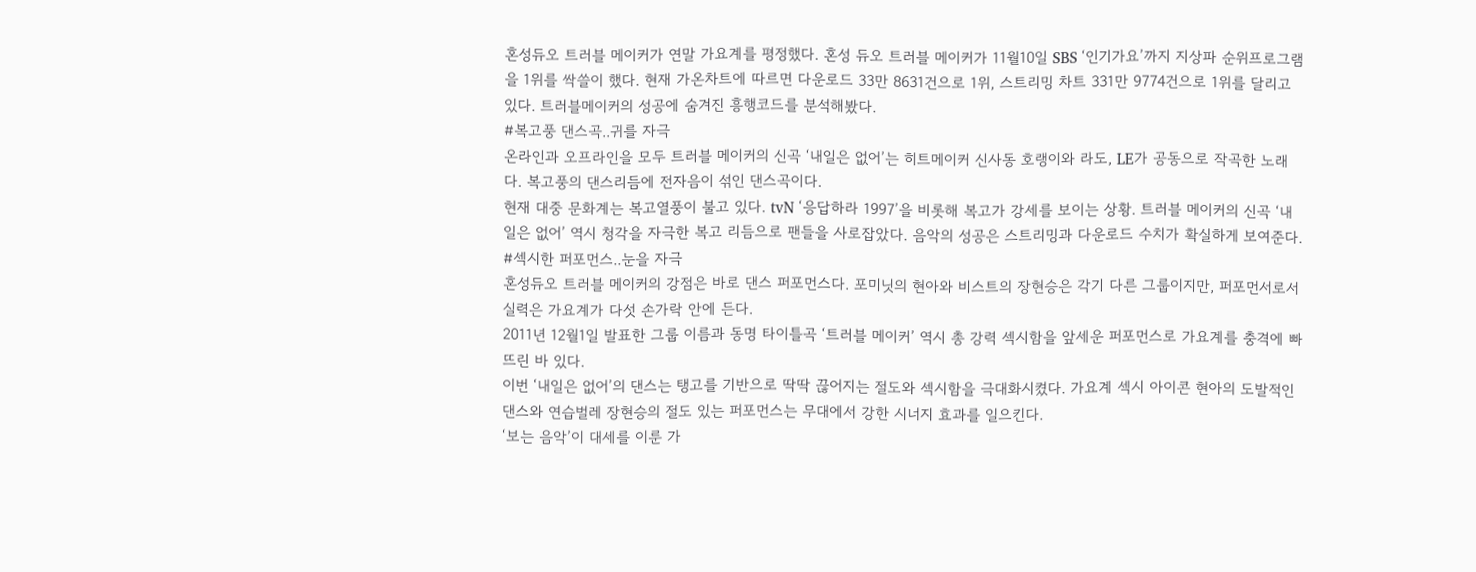혼성듀오 트러블 메이커가 연말 가요계를 평정했다. 혼성 듀오 트러블 메이커가 11월10일 SBS ‘인기가요’까지 지상파 순위프로그램을 1위를 싹쓸이 했다. 현재 가온차트에 따르면 다운로드 33만 8631건으로 1위, 스트리밍 차트 331만 9774건으로 1위를 달리고 있다. 트러블메이커의 성공에 숨겨진 흥행코드를 분석해봤다.
#복고풍 댄스곡..귀를 자극
온라인과 오프라인을 모두 트러블 메이커의 신곡 ‘내일은 없어’는 히트메이커 신사동 호랭이와 라도, LE가 공동으로 작곡한 노래다. 복고풍의 댄스리듬에 전자음이 섞인 댄스곡이다.
현재 대중 문화계는 복고열풍이 불고 있다. tvN ‘응답하라 1997’을 비롯해 복고가 강세를 보이는 상황. 트러블 메이커의 신곡 ‘내일은 없어’ 역시 청각을 자극한 복고 리듬으로 팬들을 사로잡았다. 음악의 성공은 스트리밍과 다운로드 수치가 확실하게 보여준다.
#섹시한 퍼포먼스..눈을 자극
혼성듀오 트러블 메이커의 강점은 바로 댄스 퍼포먼스다. 포미닛의 현아와 비스트의 장현승은 각기 다른 그룹이지만, 퍼포먼서로서 실력은 가요계가 다섯 손가락 안에 든다.
2011년 12월1일 발표한 그룹 이름과 동명 타이틀곡 ‘트러블 메이커’ 역시 총 강력 섹시함을 앞세운 퍼포먼스로 가요계를 충격에 빠뜨린 바 있다.
이번 ‘내일은 없어’의 댄스는 탱고를 기반으로 딱딱 끊어지는 절도와 섹시함을 극대화시켰다. 가요계 섹시 아이콘 현아의 도발적인 댄스와 연습벌레 장현승의 절도 있는 퍼포먼스는 무대에서 강한 시너지 효과를 일으킨다.
‘보는 음악’이 대세를 이룬 가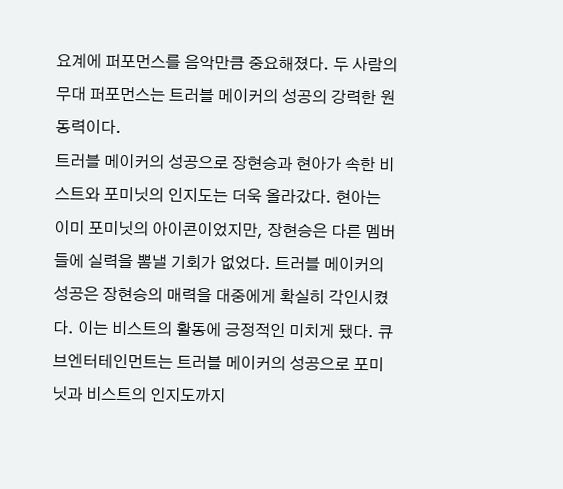요계에 퍼포먼스를 음악만큼 중요해졌다. 두 사람의 무대 퍼포먼스는 트러블 메이커의 성공의 강력한 원동력이다.
트러블 메이커의 성공으로 장현승과 현아가 속한 비스트와 포미닛의 인지도는 더욱 올라갔다. 현아는 이미 포미닛의 아이콘이었지만, 장현승은 다른 멤버들에 실력을 뽐낼 기회가 없었다. 트러블 메이커의 성공은 장현승의 매력을 대중에게 확실히 각인시켰다. 이는 비스트의 활동에 긍정적인 미치게 됐다. 큐브엔터테인먼트는 트러블 메이커의 성공으로 포미닛과 비스트의 인지도까지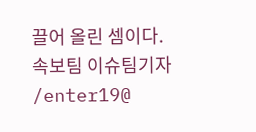끌어 올린 셈이다.
속보팀 이슈팀기자 /enter19@